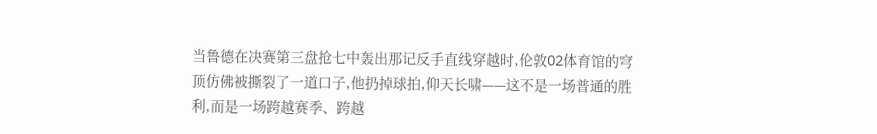当鲁德在决赛第三盘抢七中轰出那记反手直线穿越时,伦敦O2体育馆的穹顶仿佛被撕裂了一道口子,他扔掉球拍,仰天长啸——这不是一场普通的胜利,而是一场跨越赛季、跨越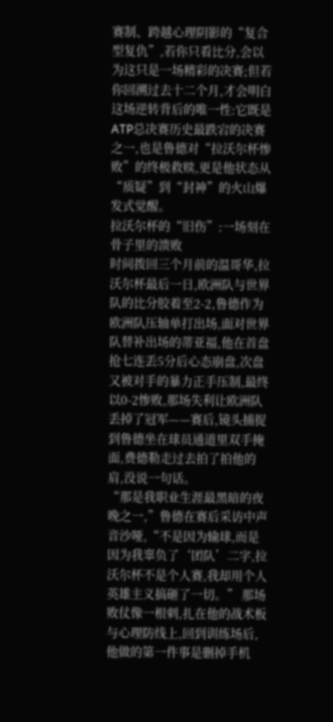赛制、跨越心理阴影的“复合型复仇”,若你只看比分,会以为这只是一场精彩的决赛;但若你回溯过去十二个月,才会明白这场逆转背后的唯一性:它既是ATP总决赛历史最跌宕的决赛之一,也是鲁德对“拉沃尔杯惨败”的终极救赎,更是他状态从“质疑”到“封神”的火山爆发式觉醒。
拉沃尔杯的“旧伤”:一场刻在骨子里的溃败
时间拨回三个月前的温哥华,拉沃尔杯最后一日,欧洲队与世界队的比分胶着至2-2,鲁德作为欧洲队压轴单打出场,面对世界队替补出场的蒂亚福,他在首盘抢七连丢5分后心态崩盘,次盘又被对手的暴力正手压制,最终以0-2惨败,那场失利让欧洲队丢掉了冠军——赛后,镜头捕捉到鲁德坐在球员通道里双手掩面,费德勒走过去拍了拍他的肩,没说一句话。
“那是我职业生涯最黑暗的夜晚之一,”鲁德在赛后采访中声音沙哑,“不是因为输球,而是因为我辜负了‘团队’二字,拉沃尔杯不是个人赛,我却用个人英雄主义搞砸了一切。” 那场败仗像一根刺,扎在他的战术板与心理防线上,回到训练场后,他做的第一件事是删掉手机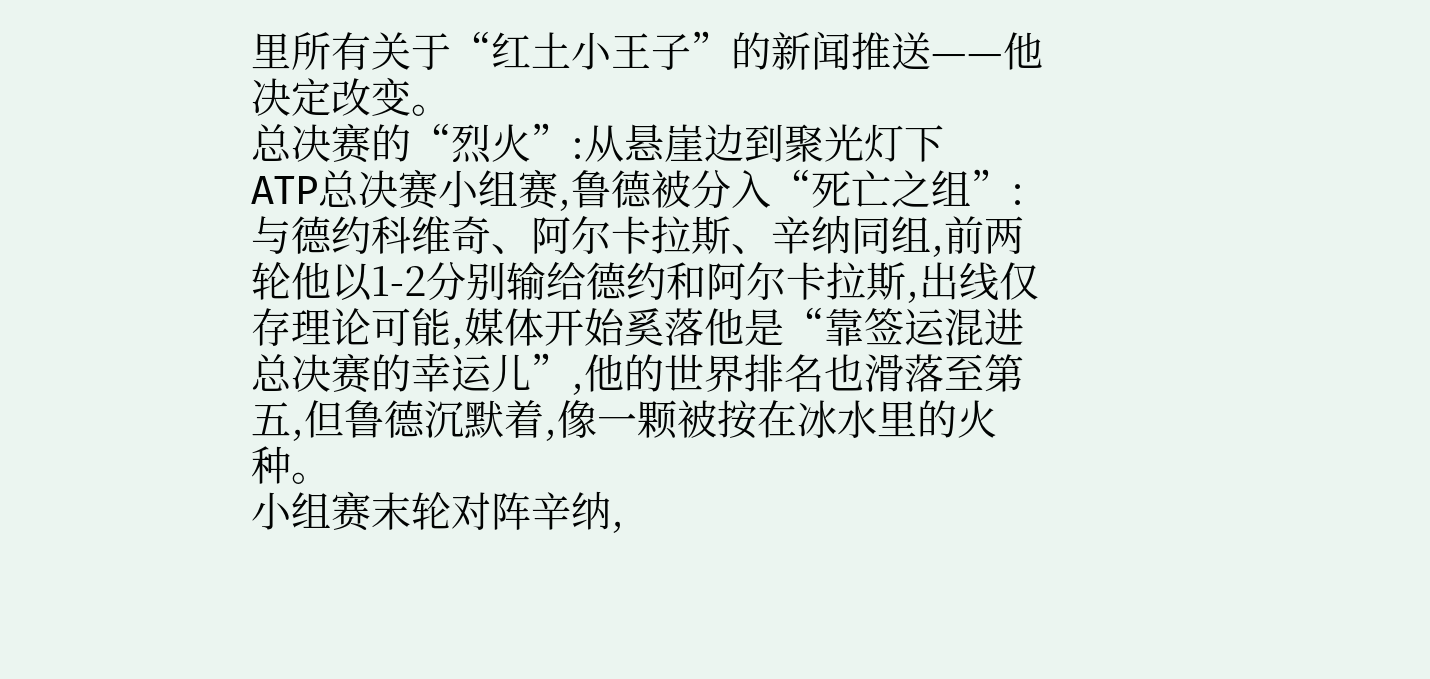里所有关于“红土小王子”的新闻推送——他决定改变。
总决赛的“烈火”:从悬崖边到聚光灯下
ATP总决赛小组赛,鲁德被分入“死亡之组”:与德约科维奇、阿尔卡拉斯、辛纳同组,前两轮他以1-2分别输给德约和阿尔卡拉斯,出线仅存理论可能,媒体开始奚落他是“靠签运混进总决赛的幸运儿”,他的世界排名也滑落至第五,但鲁德沉默着,像一颗被按在冰水里的火种。
小组赛末轮对阵辛纳,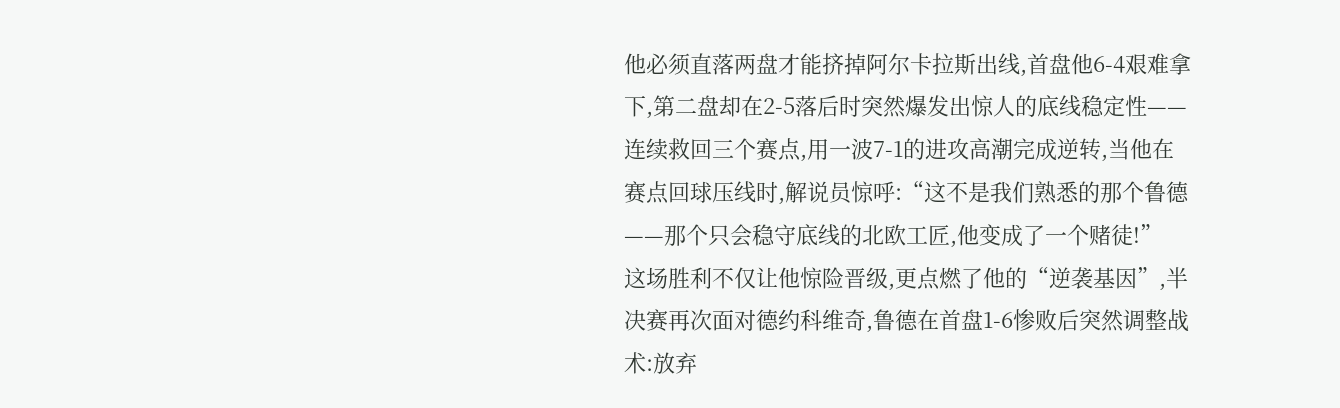他必须直落两盘才能挤掉阿尔卡拉斯出线,首盘他6-4艰难拿下,第二盘却在2-5落后时突然爆发出惊人的底线稳定性——连续救回三个赛点,用一波7-1的进攻高潮完成逆转,当他在赛点回球压线时,解说员惊呼:“这不是我们熟悉的那个鲁德——那个只会稳守底线的北欧工匠,他变成了一个赌徒!”
这场胜利不仅让他惊险晋级,更点燃了他的“逆袭基因”,半决赛再次面对德约科维奇,鲁德在首盘1-6惨败后突然调整战术:放弃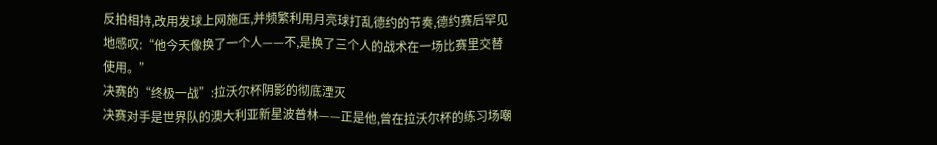反拍相持,改用发球上网施压,并频繁利用月亮球打乱德约的节奏,德约赛后罕见地感叹:“他今天像换了一个人——不,是换了三个人的战术在一场比赛里交替使用。”
决赛的“终极一战”:拉沃尔杯阴影的彻底湮灭
决赛对手是世界队的澳大利亚新星波普林——正是他,曾在拉沃尔杯的练习场嘲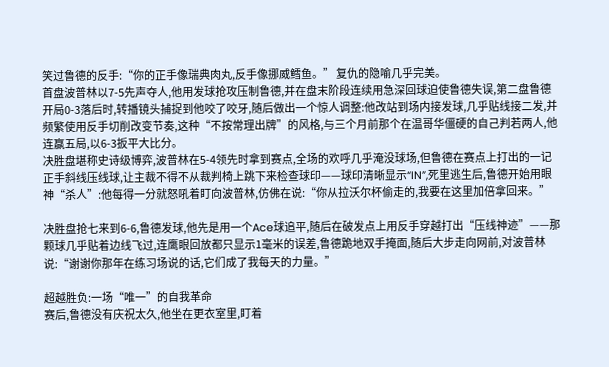笑过鲁德的反手:“你的正手像瑞典肉丸,反手像挪威鳕鱼。” 复仇的隐喻几乎完美。
首盘波普林以7-5先声夺人,他用发球抢攻压制鲁德,并在盘末阶段连续用急深回球迫使鲁德失误,第二盘鲁德开局0-3落后时,转播镜头捕捉到他咬了咬牙,随后做出一个惊人调整:他改站到场内接发球,几乎贴线接二发,并频繁使用反手切削改变节奏,这种“不按常理出牌”的风格,与三个月前那个在温哥华僵硬的自己判若两人,他连赢五局,以6-3扳平大比分。
决胜盘堪称史诗级博弈,波普林在5-4领先时拿到赛点,全场的欢呼几乎淹没球场,但鲁德在赛点上打出的一记正手斜线压线球,让主裁不得不从裁判椅上跳下来检查球印——球印清晰显示“IN”,死里逃生后,鲁德开始用眼神“杀人”:他每得一分就怒吼着盯向波普林,仿佛在说:“你从拉沃尔杯偷走的,我要在这里加倍拿回来。”

决胜盘抢七来到6-6,鲁德发球,他先是用一个Ace球追平,随后在破发点上用反手穿越打出“压线神迹”——那颗球几乎贴着边线飞过,连鹰眼回放都只显示1毫米的误差,鲁德跪地双手掩面,随后大步走向网前,对波普林说:“谢谢你那年在练习场说的话,它们成了我每天的力量。”

超越胜负:一场“唯一”的自我革命
赛后,鲁德没有庆祝太久,他坐在更衣室里,盯着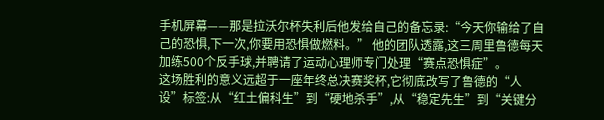手机屏幕——那是拉沃尔杯失利后他发给自己的备忘录:“今天你输给了自己的恐惧,下一次,你要用恐惧做燃料。” 他的团队透露,这三周里鲁德每天加练500个反手球,并聘请了运动心理师专门处理“赛点恐惧症”。
这场胜利的意义远超于一座年终总决赛奖杯,它彻底改写了鲁德的“人设”标签:从“红土偏科生”到“硬地杀手”,从“稳定先生”到“关键分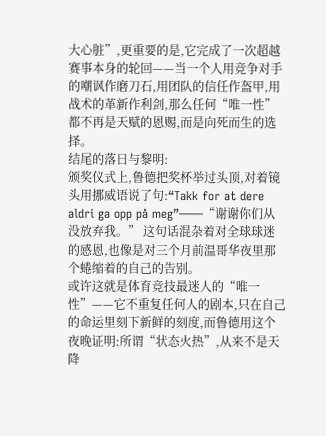大心脏”,更重要的是,它完成了一次超越赛事本身的轮回——当一个人用竞争对手的嘲讽作磨刀石,用团队的信任作盔甲,用战术的革新作利剑,那么任何“唯一性”都不再是天赋的恩赐,而是向死而生的选择。
结尾的落日与黎明:
颁奖仪式上,鲁德把奖杯举过头顶,对着镜头用挪威语说了句:“Takk for at dere aldri ga opp på meg”——“谢谢你们从没放弃我。” 这句话混杂着对全球球迷的感恩,也像是对三个月前温哥华夜里那个蜷缩着的自己的告别。
或许这就是体育竞技最迷人的“唯一性”——它不重复任何人的剧本,只在自己的命运里刻下新鲜的刻度,而鲁德用这个夜晚证明:所谓“状态火热”,从来不是天降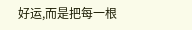好运,而是把每一根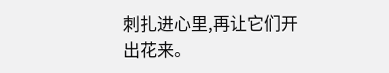刺扎进心里,再让它们开出花来。